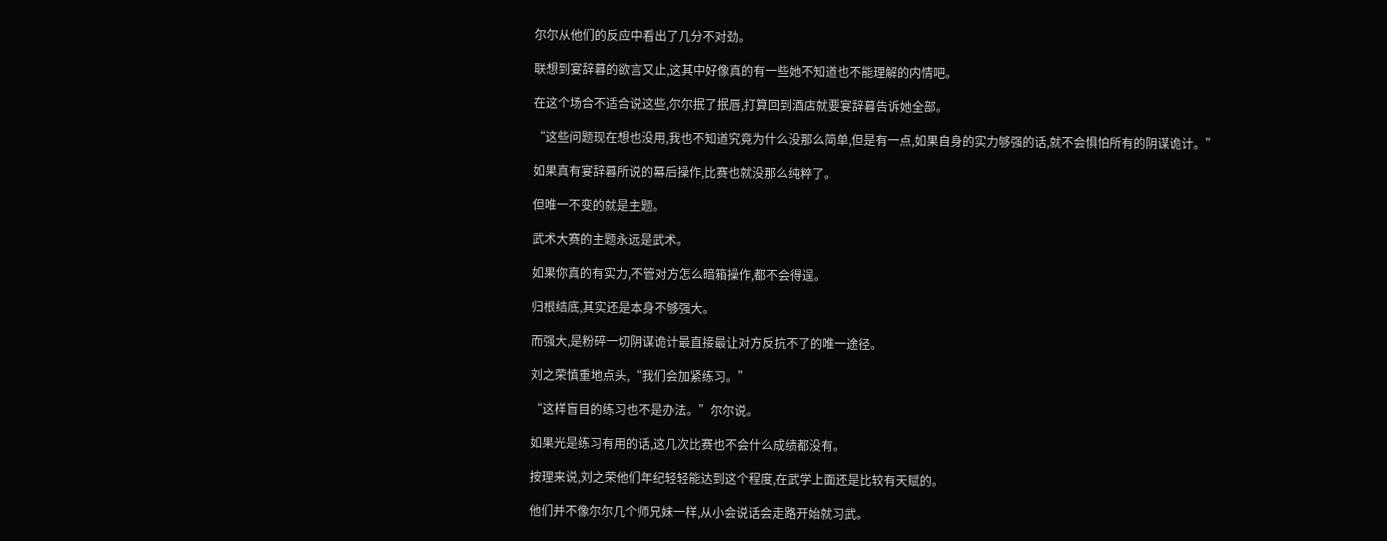尔尔从他们的反应中看出了几分不对劲。

联想到宴辞暮的欲言又止,这其中好像真的有一些她不知道也不能理解的内情吧。

在这个场合不适合说这些,尔尔抿了抿唇,打算回到酒店就要宴辞暮告诉她全部。

“这些问题现在想也没用,我也不知道究竟为什么没那么简单,但是有一点,如果自身的实力够强的话,就不会惧怕所有的阴谋诡计。”

如果真有宴辞暮所说的幕后操作,比赛也就没那么纯粹了。

但唯一不变的就是主题。

武术大赛的主题永远是武术。

如果你真的有实力,不管对方怎么暗箱操作,都不会得逞。

归根结底,其实还是本身不够强大。

而强大,是粉碎一切阴谋诡计最直接最让对方反抗不了的唯一途径。

刘之荣慎重地点头,“我们会加紧练习。”

“这样盲目的练习也不是办法。”尔尔说。

如果光是练习有用的话,这几次比赛也不会什么成绩都没有。

按理来说,刘之荣他们年纪轻轻能达到这个程度,在武学上面还是比较有天赋的。

他们并不像尔尔几个师兄妹一样,从小会说话会走路开始就习武。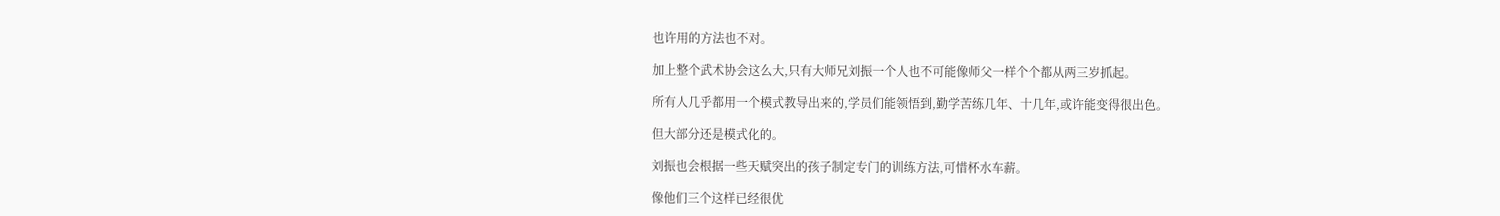也许用的方法也不对。

加上整个武术协会这么大,只有大师兄刘振一个人也不可能像师父一样个个都从两三岁抓起。

所有人几乎都用一个模式教导出来的,学员们能领悟到,勤学苦练几年、十几年,或许能变得很出色。

但大部分还是模式化的。

刘振也会根据一些天赋突出的孩子制定专门的训练方法,可惜杯水车薪。

像他们三个这样已经很优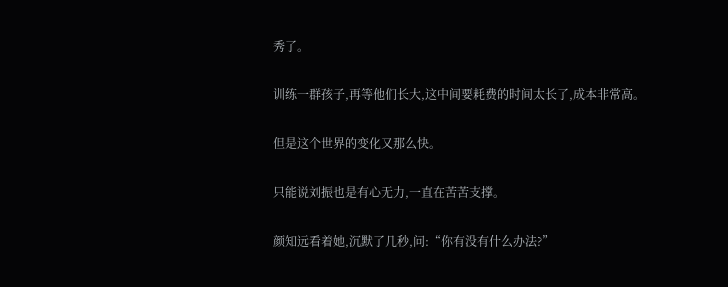秀了。

训练一群孩子,再等他们长大,这中间要耗费的时间太长了,成本非常高。

但是这个世界的变化又那么快。

只能说刘振也是有心无力,一直在苦苦支撑。

颜知远看着她,沉默了几秒,问:“你有没有什么办法?”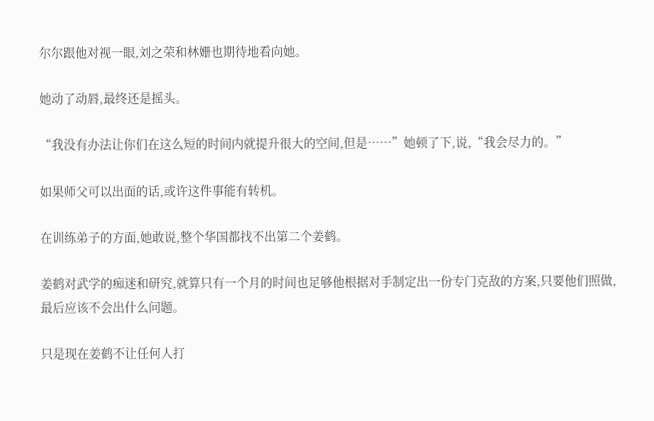尔尔跟他对视一眼,刘之荣和林姗也期待地看向她。

她动了动唇,最终还是摇头。

“我没有办法让你们在这么短的时间内就提升很大的空间,但是……”她顿了下,说,“我会尽力的。”

如果师父可以出面的话,或许这件事能有转机。

在训练弟子的方面,她敢说,整个华国都找不出第二个姜鹤。

姜鹤对武学的痴迷和研究,就算只有一个月的时间也足够他根据对手制定出一份专门克敌的方案,只要他们照做,最后应该不会出什么问题。

只是现在姜鹤不让任何人打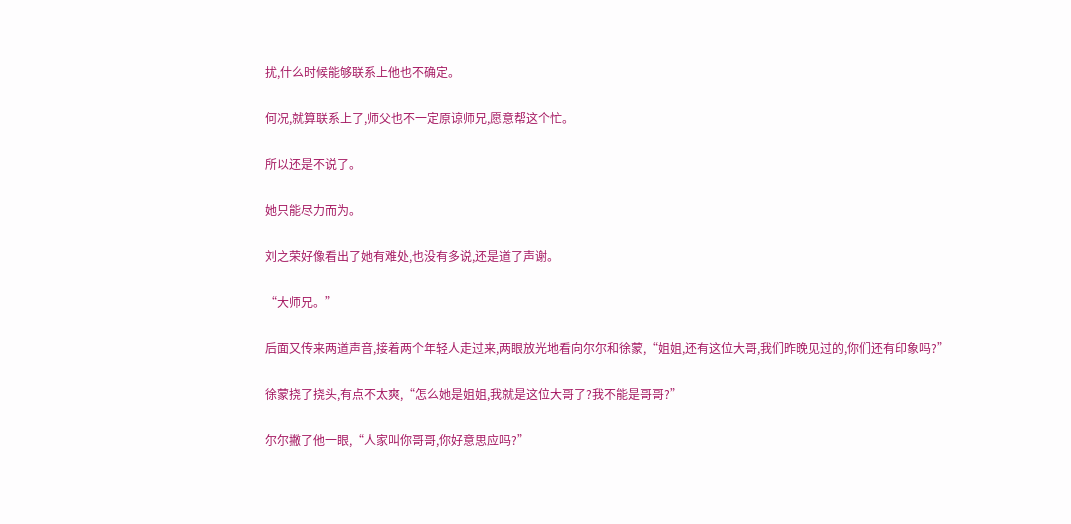扰,什么时候能够联系上他也不确定。

何况,就算联系上了,师父也不一定原谅师兄,愿意帮这个忙。

所以还是不说了。

她只能尽力而为。

刘之荣好像看出了她有难处,也没有多说,还是道了声谢。

“大师兄。”

后面又传来两道声音,接着两个年轻人走过来,两眼放光地看向尔尔和徐蒙,“姐姐,还有这位大哥,我们昨晚见过的,你们还有印象吗?”

徐蒙挠了挠头,有点不太爽,“怎么她是姐姐,我就是这位大哥了?我不能是哥哥?”

尔尔撇了他一眼,“人家叫你哥哥,你好意思应吗?”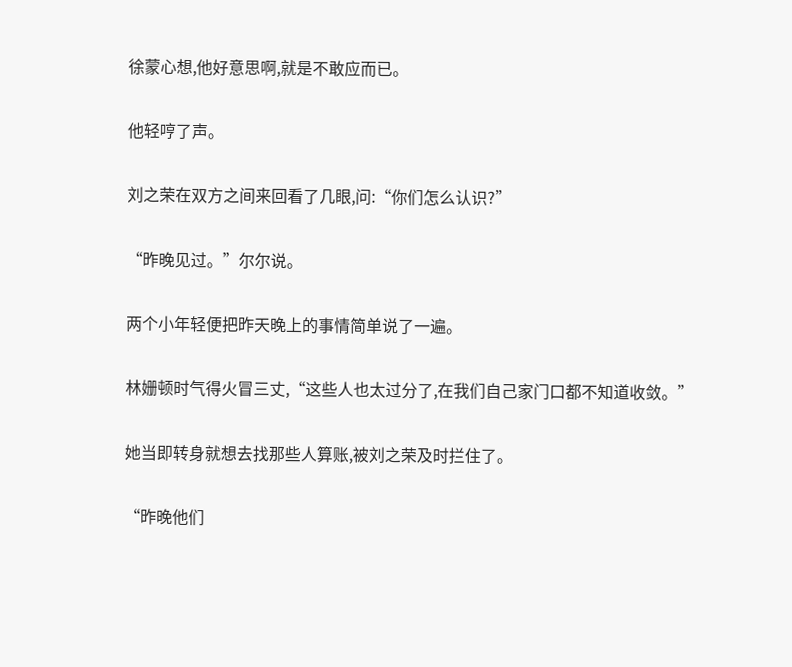徐蒙心想,他好意思啊,就是不敢应而已。

他轻哼了声。

刘之荣在双方之间来回看了几眼,问:“你们怎么认识?”

“昨晚见过。”尔尔说。

两个小年轻便把昨天晚上的事情简单说了一遍。

林姗顿时气得火冒三丈,“这些人也太过分了,在我们自己家门口都不知道收敛。”

她当即转身就想去找那些人算账,被刘之荣及时拦住了。

“昨晚他们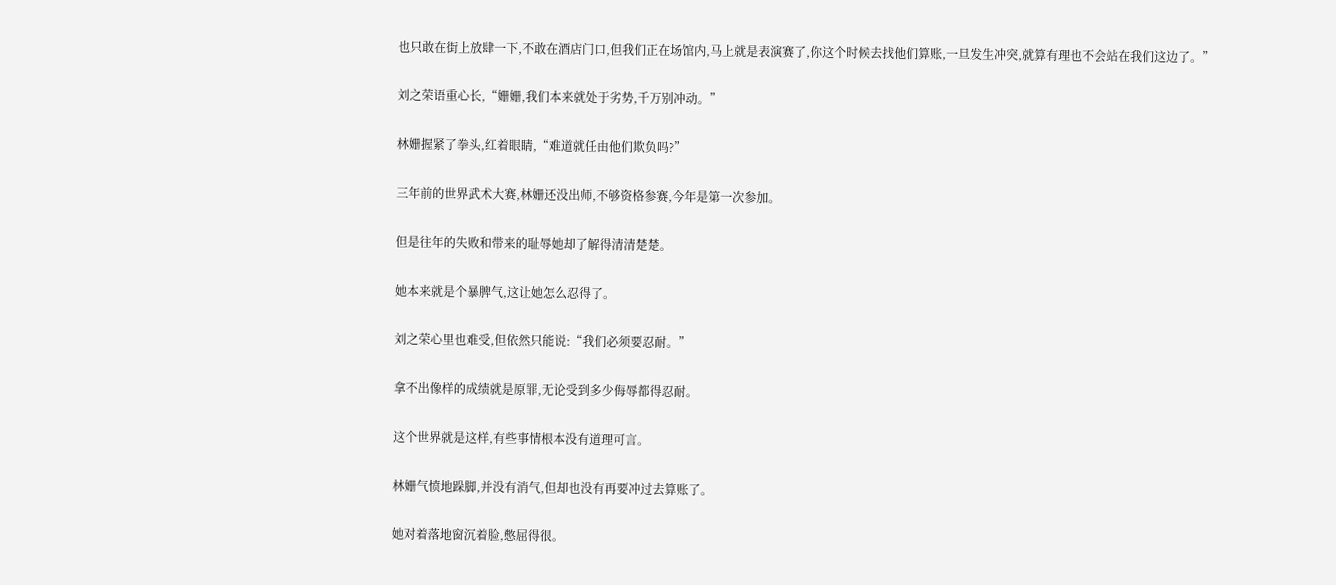也只敢在街上放肆一下,不敢在酒店门口,但我们正在场馆内,马上就是表演赛了,你这个时候去找他们算账,一旦发生冲突,就算有理也不会站在我们这边了。”

刘之荣语重心长,“姗姗,我们本来就处于劣势,千万别冲动。”

林姗握紧了拳头,红着眼睛,“难道就任由他们欺负吗?”

三年前的世界武术大赛,林姗还没出师,不够资格参赛,今年是第一次参加。

但是往年的失败和带来的耻辱她却了解得清清楚楚。

她本来就是个暴脾气,这让她怎么忍得了。

刘之荣心里也难受,但依然只能说:“我们必须要忍耐。”

拿不出像样的成绩就是原罪,无论受到多少侮辱都得忍耐。

这个世界就是这样,有些事情根本没有道理可言。

林姗气愤地跺脚,并没有消气,但却也没有再要冲过去算账了。

她对着落地窗沉着脸,憋屈得很。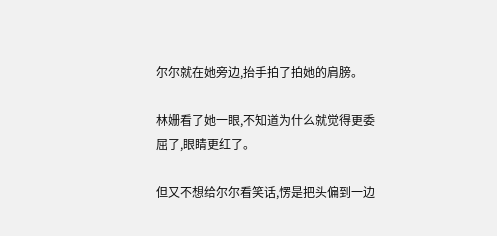尔尔就在她旁边,抬手拍了拍她的肩膀。

林姗看了她一眼,不知道为什么就觉得更委屈了,眼睛更红了。

但又不想给尔尔看笑话,愣是把头偏到一边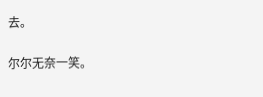去。

尔尔无奈一笑。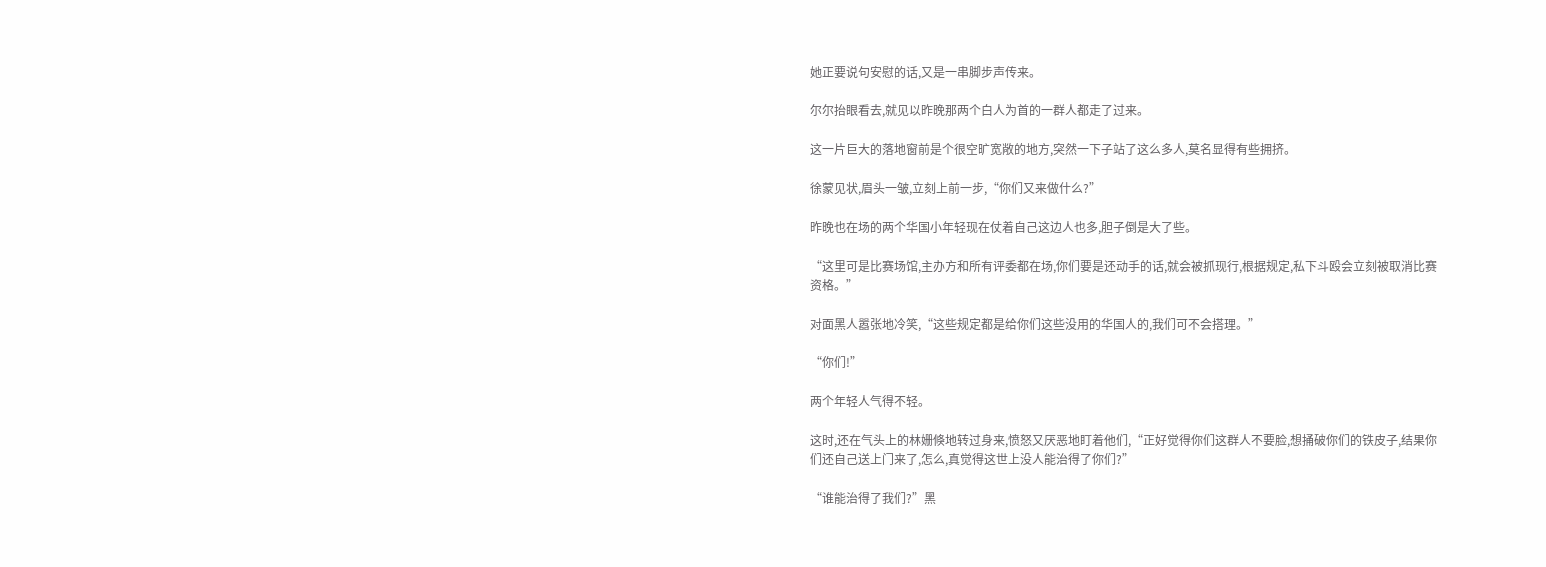她正要说句安慰的话,又是一串脚步声传来。

尔尔抬眼看去,就见以昨晚那两个白人为首的一群人都走了过来。

这一片巨大的落地窗前是个很空旷宽敞的地方,突然一下子站了这么多人,莫名显得有些拥挤。

徐蒙见状,眉头一皱,立刻上前一步,“你们又来做什么?”

昨晚也在场的两个华国小年轻现在仗着自己这边人也多,胆子倒是大了些。

“这里可是比赛场馆,主办方和所有评委都在场,你们要是还动手的话,就会被抓现行,根据规定,私下斗殴会立刻被取消比赛资格。”

对面黑人嚣张地冷笑,“这些规定都是给你们这些没用的华国人的,我们可不会搭理。”

“你们!”

两个年轻人气得不轻。

这时,还在气头上的林姗倏地转过身来,愤怒又厌恶地盯着他们,“正好觉得你们这群人不要脸,想捅破你们的铁皮子,结果你们还自己送上门来了,怎么,真觉得这世上没人能治得了你们?”

“谁能治得了我们?”黑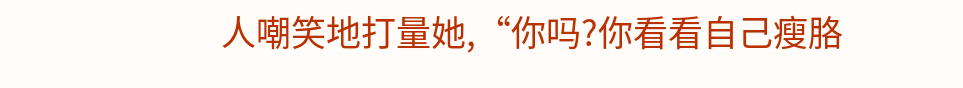人嘲笑地打量她,“你吗?你看看自己瘦胳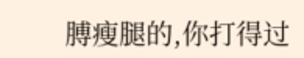膊瘦腿的,你打得过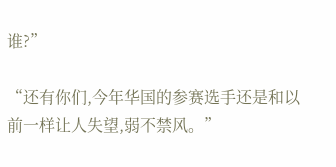谁?”

“还有你们,今年华国的参赛选手还是和以前一样让人失望,弱不禁风。”